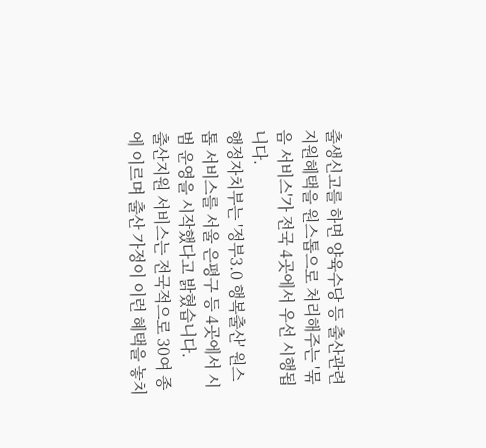출생신고를 하면 양육수당 등 출산관련 지원혜택을 원스톱으로 처리해주는 '묶음 서비스'가 전국 4곳에서 우선 시행됩니다.
행정자치부는 '정부3.0 행복출산' 원스톱 서비스를 서울 은평구 등 4곳에서 시범 운영을 시작했다고 밝혔습니다.
출산지원 서비스는 전국적으로 30여 종에 이르며 출산 가정이 이런 혜택을 놓치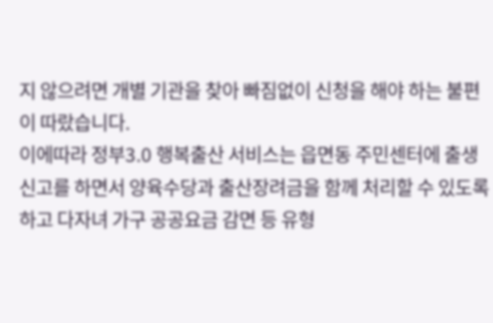지 않으려면 개별 기관을 찾아 빠짐없이 신청을 해야 하는 불편이 따랐습니다.
이에따라 정부3.0 행복출산 서비스는 읍면동 주민센터에 출생신고를 하면서 양육수당과 출산장려금을 함께 처리할 수 있도록 하고 다자녀 가구 공공요금 감면 등 유형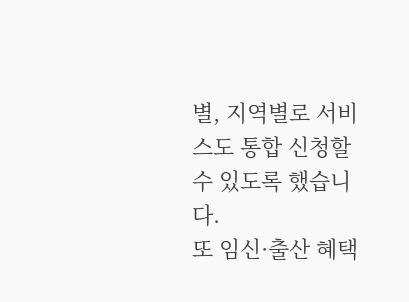별, 지역별로 서비스도 통합 신청할 수 있도록 했습니다.
또 임신·출산 혜택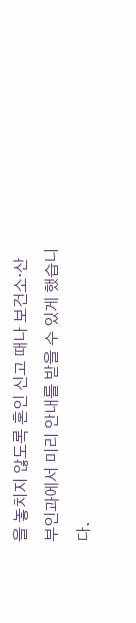을 놓치지 않도록 혼인 신고 때나 보건소·산부인과에서 미리 안내를 받을 수 있게 했습니다.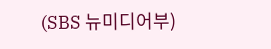(SBS 뉴미디어부)